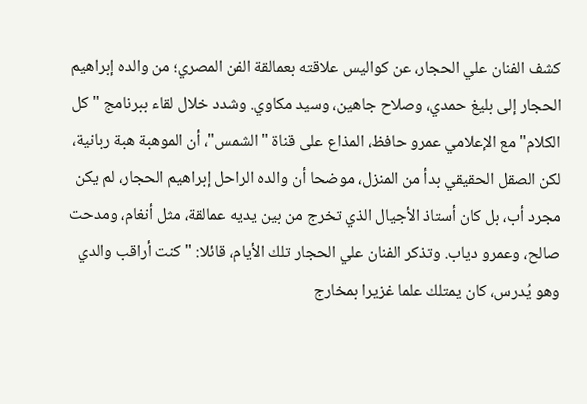كشف الفنان علي الحجار، عن كواليس علاقته بعمالقة الفن المصري؛ من والده إبراهيم الحجار إلى بليغ حمدي، وصلاح جاهين، وسيد مكاوي. وشدد خلال لقاء ببرنامج "كل الكلام" مع الإعلامي عمرو حافظ، المذاع على قناة "الشمس"، أن الموهبة هبة ربانية، لكن الصقل الحقيقي بدأ من المنزل، موضحا أن والده الراحل إبراهيم الحجار، لم يكن مجرد أب، بل كان أستاذ الأجيال الذي تخرج من بين يديه عمالقة، مثل أنغام، ومدحت صالح، وعمرو دياب. وتذكر الفنان علي الحجار تلك الأيام، قائلا: "كنت أراقب والدي وهو يُدرس، كان يمتلك علما غزيرا بمخارج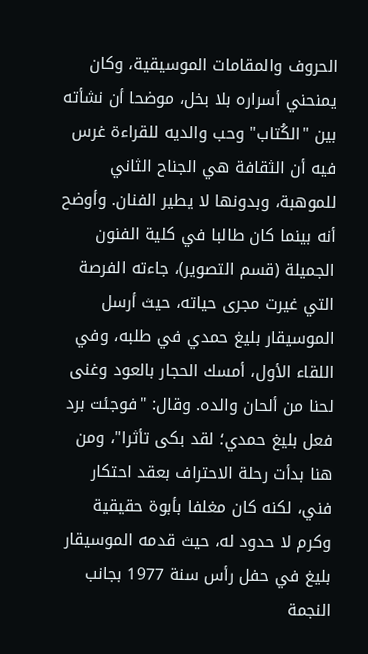الحروف والمقامات الموسيقية، وكان يمنحني أسراره بلا بخل، موضحا أن نشأته بين "الكُتاب" وحب والديه للقراءة غرس فيه أن الثقافة هي الجناح الثاني للموهبة، وبدونها لا يطير الفنان. وأوضح أنه بينما كان طالبا في كلية الفنون الجميلة (قسم التصوير)، جاءته الفرصة التي غيرت مجرى حياته، حيث أرسل الموسيقار بليغ حمدي في طلبه، وفي اللقاء الأول، أمسك الحجار بالعود وغنى لحنا من ألحان والده. وقال: "فوجئت برد فعل بليغ حمدي؛ لقد بكى تأثرا"، ومن هنا بدأت رحلة الاحتراف بعقد احتكار فني، لكنه كان مغلفا بأبوة حقيقية وكرم لا حدود له، حيث قدمه الموسيقار بليغ في حفل رأس سنة 1977 بجانب النجمة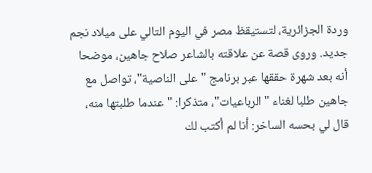وردة الجزائرية، لتستيقظ مصر في اليوم التالي على ميلاد نجم جديد. وروى قصة عن علاقته بالشاعر صلاح جاهين، موضحا أنه بعد شهرة حققها عبر برنامج "على الناصية"، تواصل مع جاهين طلبا لغناء "الرباعيات"، متذكرا: "عندما طلبتها منه، قال لي بحسه الساخر: أنا لم أكتب لك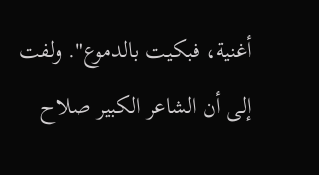أغنية، فبكيت بالدموع". ولفت إلى أن الشاعر الكبير صلاح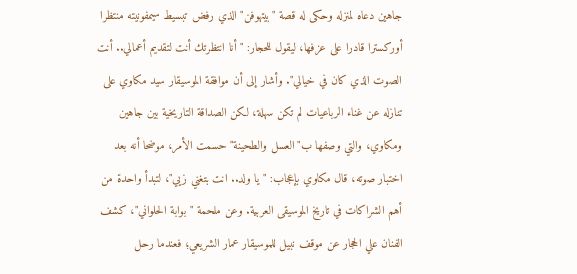جاهين دعاه لمنزله وحكى له قصة "بيتهوفن" الذي رفض تبسيط سيمفونيته منتظرا أوركسترا قادرا على عزفها، ليقول للحجار: "أنا انتظرتك أنت لتقديم أعمالي.. أنت الصوت الذي كان في خيالي". وأشار إلى أن موافقة الموسيقار سيد مكاوي على تنازله عن غناء الرباعيات لم تكن سهلة، لكن الصداقة التاريخية بين جاهين ومكاوي، والتي وصفها ب"العسل والطحينة" حسمت الأمر، موضحا أنه بعد اختبار صوته، قال مكاوي بإعجاب: "يا ولد.. انت بتغني زيي"، لتبدأ واحدة من أهم الشراكات في تاريخ الموسيقى العربية. وعن ملحمة "بوابة الحلواني"، كشف الفنان علي الحجار عن موقف نبيل للموسيقار عمار الشريعي؛ فعندما رحل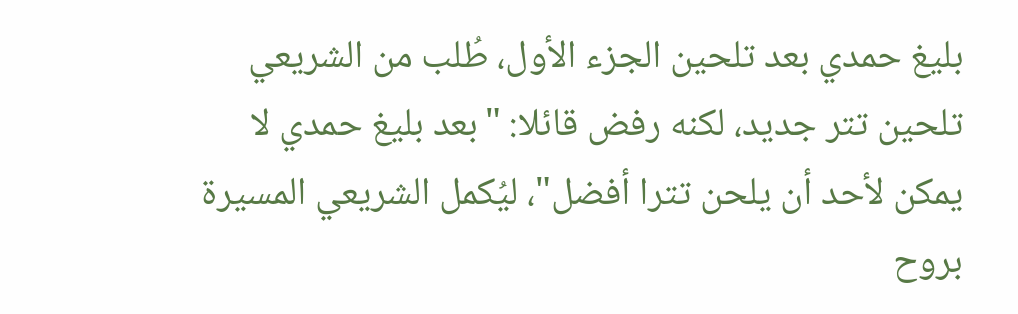بليغ حمدي بعد تلحين الجزء الأول، طُلب من الشريعي تلحين تتر جديد، لكنه رفض قائلا: "بعد بليغ حمدي لا يمكن لأحد أن يلحن تترا أفضل"، ليُكمل الشريعي المسيرة بروح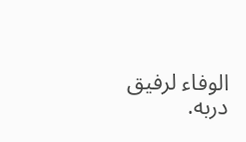الوفاء لرفيق دربه.